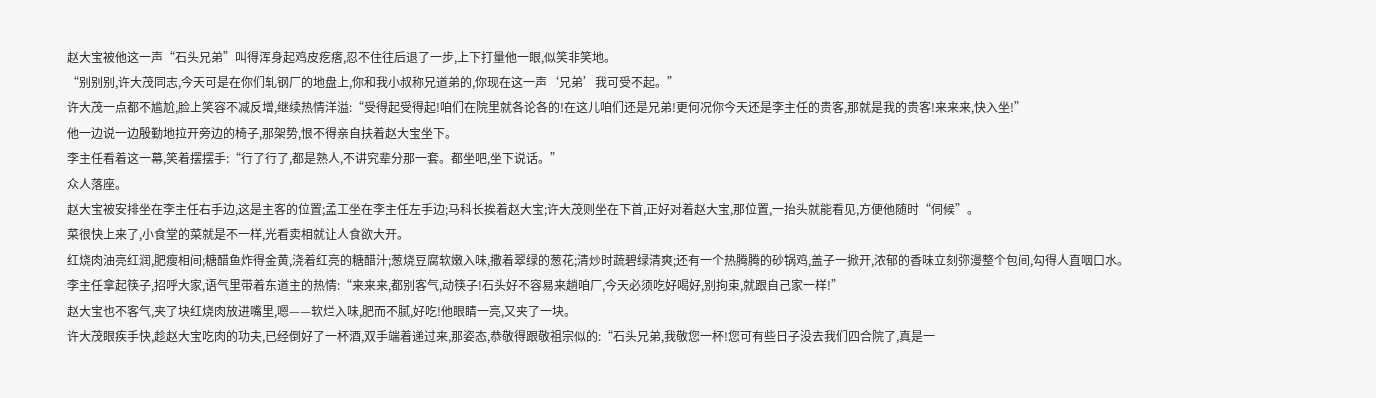赵大宝被他这一声“石头兄弟”叫得浑身起鸡皮疙瘩,忍不住往后退了一步,上下打量他一眼,似笑非笑地。
“别别别,许大茂同志,今天可是在你们轧钢厂的地盘上,你和我小叔称兄道弟的,你现在这一声‘兄弟’我可受不起。”
许大茂一点都不尴尬,脸上笑容不减反增,继续热情洋溢:“受得起受得起!咱们在院里就各论各的!在这儿咱们还是兄弟!更何况你今天还是李主任的贵客,那就是我的贵客!来来来,快入坐!”
他一边说一边殷勤地拉开旁边的椅子,那架势,恨不得亲自扶着赵大宝坐下。
李主任看着这一幕,笑着摆摆手:“行了行了,都是熟人,不讲究辈分那一套。都坐吧,坐下说话。”
众人落座。
赵大宝被安排坐在李主任右手边,这是主客的位置;孟工坐在李主任左手边;马科长挨着赵大宝;许大茂则坐在下首,正好对着赵大宝,那位置,一抬头就能看见,方便他随时“伺候”。
菜很快上来了,小食堂的菜就是不一样,光看卖相就让人食欲大开。
红烧肉油亮红润,肥瘦相间;糖醋鱼炸得金黄,浇着红亮的糖醋汁;葱烧豆腐软嫩入味,撒着翠绿的葱花;清炒时蔬碧绿清爽;还有一个热腾腾的砂锅鸡,盖子一掀开,浓郁的香味立刻弥漫整个包间,勾得人直咽口水。
李主任拿起筷子,招呼大家,语气里带着东道主的热情:“来来来,都别客气,动筷子!石头好不容易来趟咱厂,今天必须吃好喝好,别拘束,就跟自己家一样!”
赵大宝也不客气,夹了块红烧肉放进嘴里,嗯——软烂入味,肥而不腻,好吃!他眼睛一亮,又夹了一块。
许大茂眼疾手快,趁赵大宝吃肉的功夫,已经倒好了一杯酒,双手端着递过来,那姿态,恭敬得跟敬祖宗似的:“石头兄弟,我敬您一杯!您可有些日子没去我们四合院了,真是一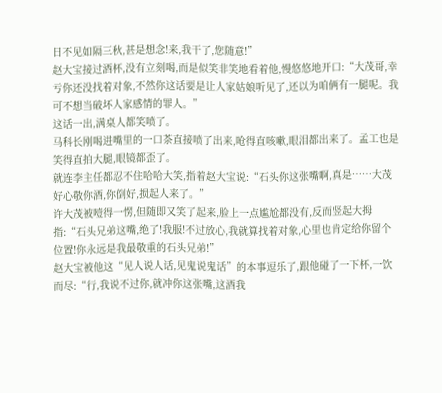日不见如隔三秋,甚是想念!来,我干了,您随意!”
赵大宝接过酒杯,没有立刻喝,而是似笑非笑地看着他,慢悠悠地开口:“大茂哥,幸亏你还没找着对象,不然你这话要是让人家姑娘听见了,还以为咱俩有一腿呢。我可不想当破坏人家感情的罪人。”
这话一出,满桌人都笑喷了。
马科长刚喝进嘴里的一口茶直接喷了出来,呛得直咳嗽,眼泪都出来了。孟工也是笑得直拍大腿,眼镜都歪了。
就连李主任都忍不住哈哈大笑,指着赵大宝说:“石头你这张嘴啊,真是……大茂好心敬你酒,你倒好,损起人来了。”
许大茂被噎得一愣,但随即又笑了起来,脸上一点尴尬都没有,反而竖起大拇指:“石头兄弟这嘴,绝了!我服!不过放心,我就算找着对象,心里也肯定给你留个位置!你永远是我最敬重的石头兄弟!”
赵大宝被他这“见人说人话,见鬼说鬼话”的本事逗乐了,跟他碰了一下杯,一饮而尽:“行,我说不过你,就冲你这张嘴,这酒我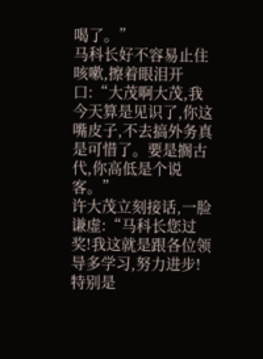喝了。”
马科长好不容易止住咳嗽,擦着眼泪开口:“大茂啊大茂,我今天算是见识了,你这嘴皮子,不去搞外务真是可惜了。要是搁古代,你高低是个说客。”
许大茂立刻接话,一脸谦虚:“马科长您过奖!我这就是跟各位领导多学习,努力进步!特别是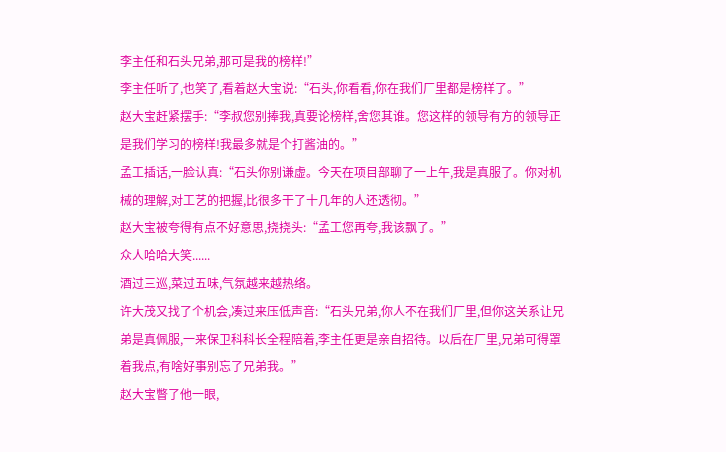李主任和石头兄弟,那可是我的榜样!”
李主任听了,也笑了,看着赵大宝说:“石头,你看看,你在我们厂里都是榜样了。”
赵大宝赶紧摆手:“李叔您别捧我,真要论榜样,舍您其谁。您这样的领导有方的领导正是我们学习的榜样!我最多就是个打酱油的。”
孟工插话,一脸认真:“石头你别谦虚。今天在项目部聊了一上午,我是真服了。你对机械的理解,对工艺的把握,比很多干了十几年的人还透彻。”
赵大宝被夸得有点不好意思,挠挠头:“孟工您再夸,我该飘了。”
众人哈哈大笑......
酒过三巡,菜过五味,气氛越来越热络。
许大茂又找了个机会,凑过来压低声音:“石头兄弟,你人不在我们厂里,但你这关系让兄弟是真佩服,一来保卫科科长全程陪着,李主任更是亲自招待。以后在厂里,兄弟可得罩着我点,有啥好事别忘了兄弟我。”
赵大宝瞥了他一眼,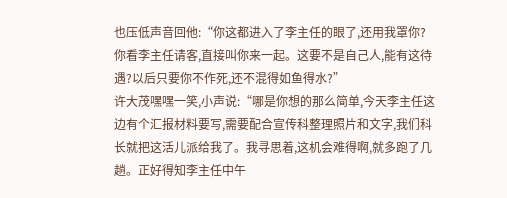也压低声音回他:“你这都进入了李主任的眼了,还用我罩你?你看李主任请客,直接叫你来一起。这要不是自己人,能有这待遇?以后只要你不作死,还不混得如鱼得水?”
许大茂嘿嘿一笑,小声说:“哪是你想的那么简单,今天李主任这边有个汇报材料要写,需要配合宣传科整理照片和文字,我们科长就把这活儿派给我了。我寻思着,这机会难得啊,就多跑了几趟。正好得知李主任中午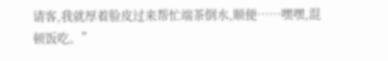请客,我就厚着脸皮过来帮忙端茶倒水,顺便……嘿嘿,混顿饭吃。”